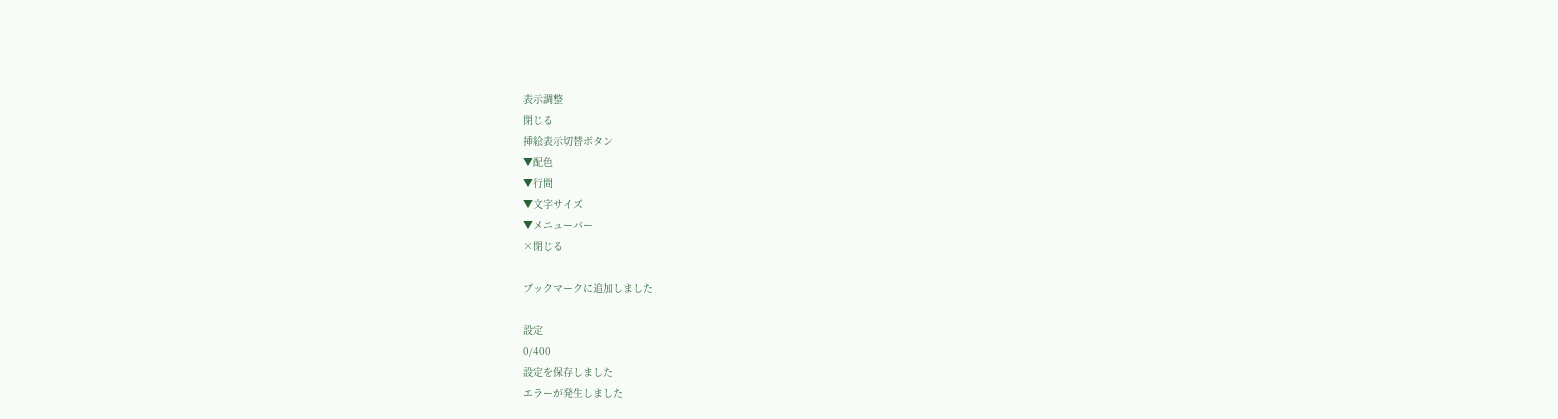表示調整
閉じる
挿絵表示切替ボタン
▼配色
▼行間
▼文字サイズ
▼メニューバー
×閉じる

ブックマークに追加しました

設定
0/400
設定を保存しました
エラーが発生しました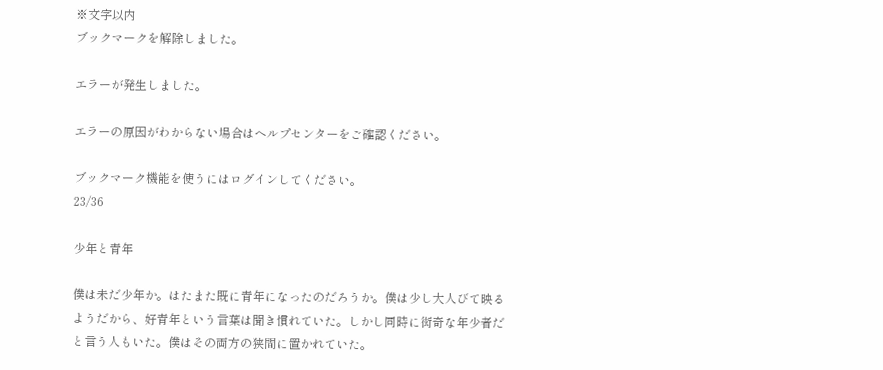※文字以内
ブックマークを解除しました。

エラーが発生しました。

エラーの原因がわからない場合はヘルプセンターをご確認ください。

ブックマーク機能を使うにはログインしてください。
23/36

少年と青年

僕は未だ少年か。はたまた既に青年になったのだろうか。僕は少し大人びて映るようだから、好青年という言葉は聞き慣れていた。しかし同時に衒奇な年少者だと言う人もいた。僕はその両方の狭間に置かれていた。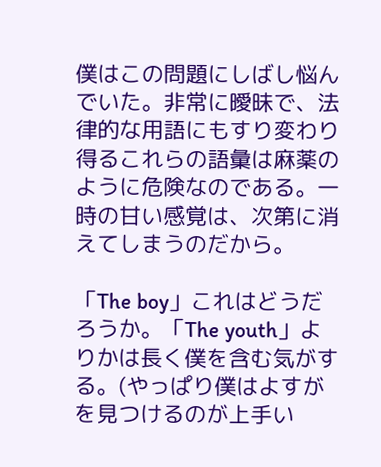僕はこの問題にしばし悩んでいた。非常に曖昧で、法律的な用語にもすり変わり得るこれらの語彙は麻薬のように危険なのである。一時の甘い感覚は、次第に消えてしまうのだから。

「The boy」これはどうだろうか。「The youth」よりかは長く僕を含む気がする。(やっぱり僕はよすがを見つけるのが上手い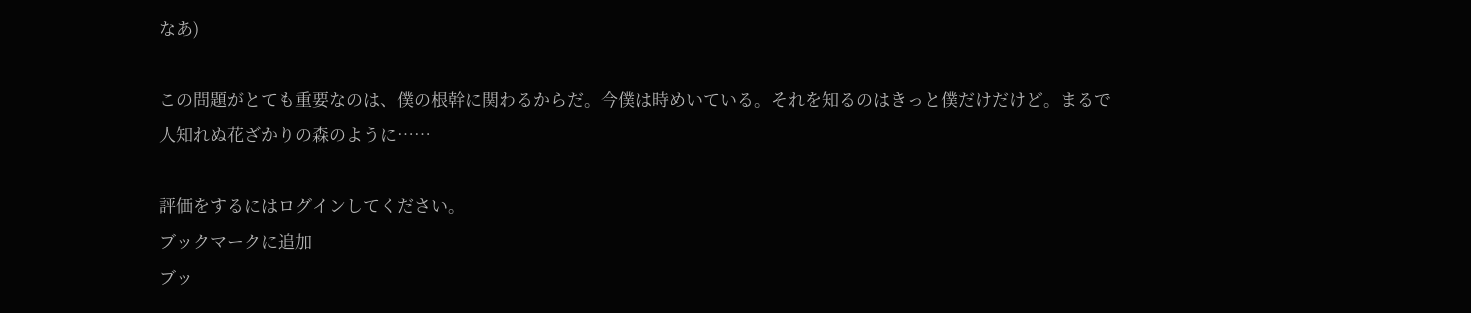なあ)

この問題がとても重要なのは、僕の根幹に関わるからだ。今僕は時めいている。それを知るのはきっと僕だけだけど。まるで人知れぬ花ざかりの森のように……

評価をするにはログインしてください。
ブックマークに追加
ブッ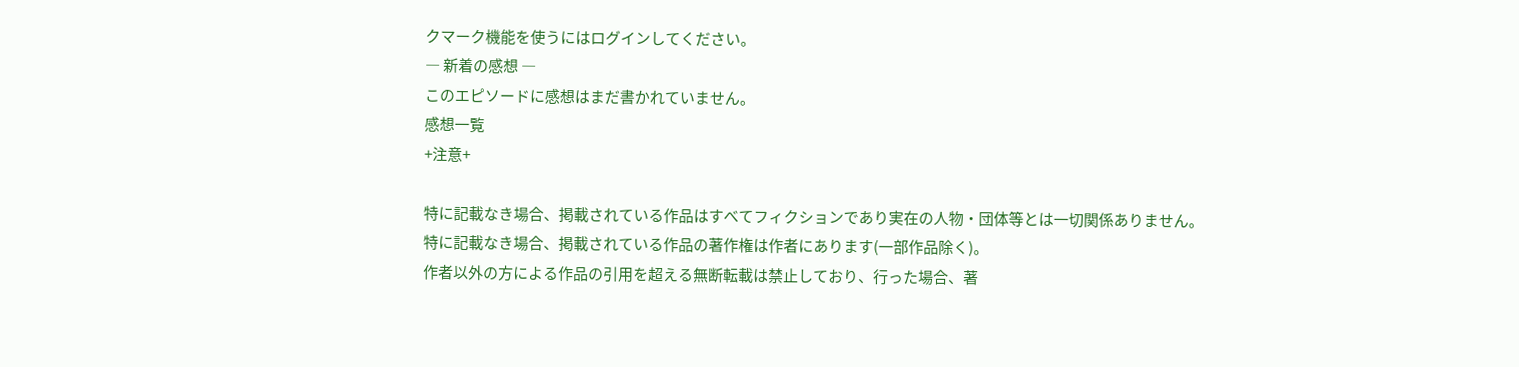クマーク機能を使うにはログインしてください。
― 新着の感想 ―
このエピソードに感想はまだ書かれていません。
感想一覧
+注意+

特に記載なき場合、掲載されている作品はすべてフィクションであり実在の人物・団体等とは一切関係ありません。
特に記載なき場合、掲載されている作品の著作権は作者にあります(一部作品除く)。
作者以外の方による作品の引用を超える無断転載は禁止しており、行った場合、著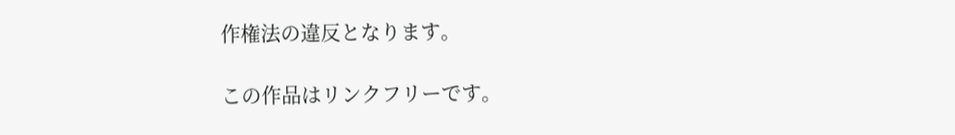作権法の違反となります。

この作品はリンクフリーです。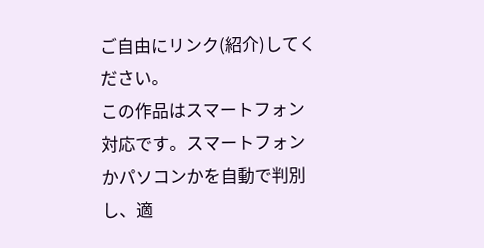ご自由にリンク(紹介)してください。
この作品はスマートフォン対応です。スマートフォンかパソコンかを自動で判別し、適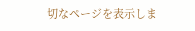切なページを表示しま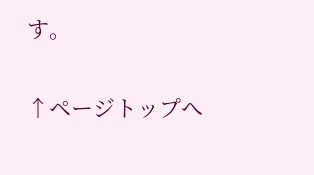す。

↑ページトップへ